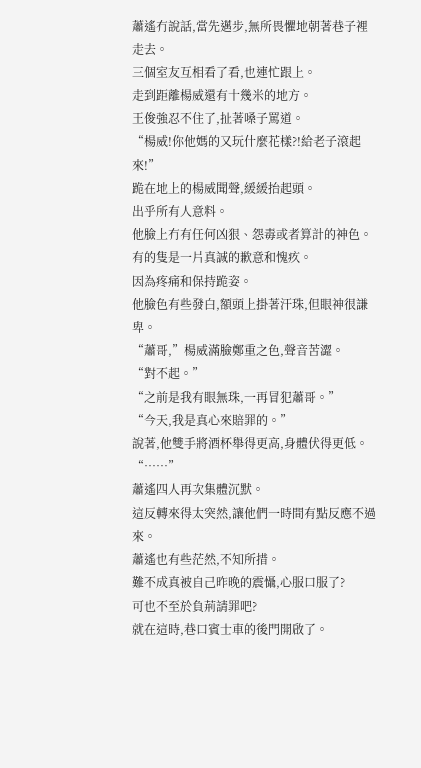蕭遙冇說話,當先邁步,無所畏懼地朝著巷子裡走去。
三個室友互相看了看,也連忙跟上。
走到距離楊威還有十幾米的地方。
王俊強忍不住了,扯著嗓子罵道。
“楊威!你他媽的又玩什麼花樣?!給老子滾起來!”
跪在地上的楊威聞聲,緩緩抬起頭。
出乎所有人意料。
他臉上冇有任何凶狠、怨毒或者算計的神色。
有的隻是一片真誠的歉意和愧疚。
因為疼痛和保持跪姿。
他臉色有些發白,額頭上掛著汗珠,但眼神很謙卑。
“蕭哥,”楊威滿臉鄭重之色,聲音苦澀。
“對不起。”
“之前是我有眼無珠,一再冒犯蕭哥。”
“今天,我是真心來賠罪的。”
說著,他雙手將酒杯舉得更高,身體伏得更低。
“……”
蕭遙四人再次集體沉默。
這反轉來得太突然,讓他們一時間有點反應不過來。
蕭遙也有些茫然,不知所措。
難不成真被自己昨晚的震懾,心服口服了?
可也不至於負荊請罪吧?
就在這時,巷口賓士車的後門開啟了。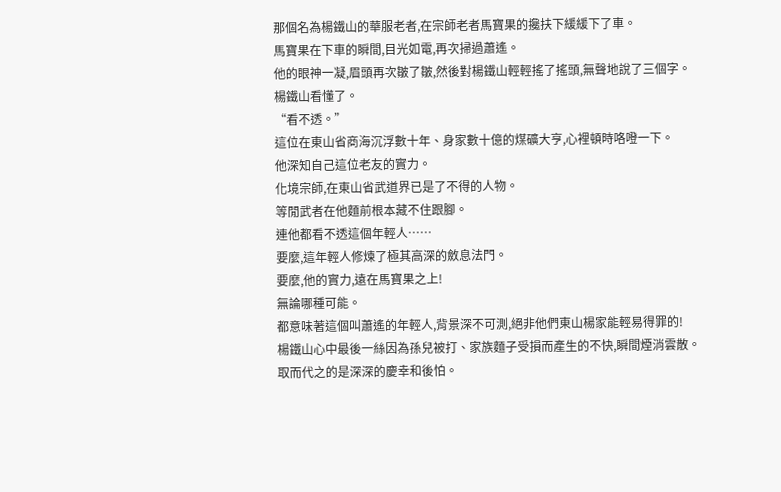那個名為楊鐵山的華服老者,在宗師老者馬寶果的攙扶下緩緩下了車。
馬寶果在下車的瞬間,目光如電,再次掃過蕭遙。
他的眼神一凝,眉頭再次皺了皺,然後對楊鐵山輕輕搖了搖頭,無聲地說了三個字。
楊鐵山看懂了。
“看不透。”
這位在東山省商海沉浮數十年、身家數十億的煤礦大亨,心裡頓時咯噔一下。
他深知自己這位老友的實力。
化境宗師,在東山省武道界已是了不得的人物。
等閒武者在他麵前根本藏不住跟腳。
連他都看不透這個年輕人……
要麼,這年輕人修煉了極其高深的斂息法門。
要麼,他的實力,遠在馬寶果之上!
無論哪種可能。
都意味著這個叫蕭遙的年輕人,背景深不可測,絕非他們東山楊家能輕易得罪的!
楊鐵山心中最後一絲因為孫兒被打、家族麵子受損而產生的不快,瞬間煙消雲散。
取而代之的是深深的慶幸和後怕。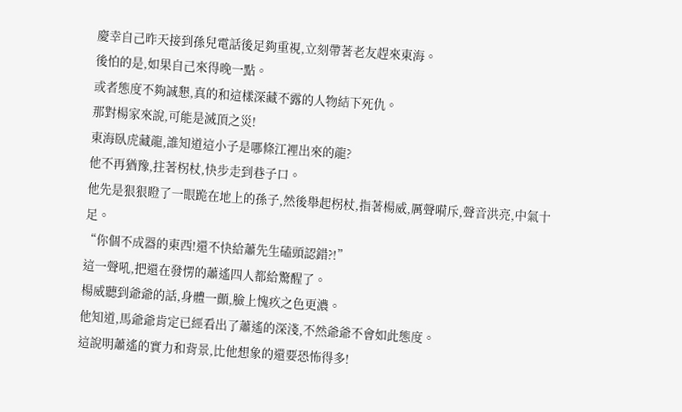慶幸自己昨天接到孫兒電話後足夠重視,立刻帶著老友趕來東海。
後怕的是,如果自己來得晚一點。
或者態度不夠誠懇,真的和這樣深藏不露的人物結下死仇。
那對楊家來說,可能是滅頂之災!
東海臥虎藏龍,誰知道這小子是哪條江裡出來的龍?
他不再猶豫,拄著柺杖,快步走到巷子口。
他先是狠狠瞪了一眼跪在地上的孫子,然後舉起柺杖,指著楊威,厲聲嗬斥,聲音洪亮,中氣十足。
“你個不成器的東西!還不快給蕭先生磕頭認錯?!”
這一聲吼,把還在發愣的蕭遙四人都給驚醒了。
楊威聽到爺爺的話,身體一顫,臉上愧疚之色更濃。
他知道,馬爺爺肯定已經看出了蕭遙的深淺,不然爺爺不會如此態度。
這說明蕭遙的實力和背景,比他想象的還要恐怖得多!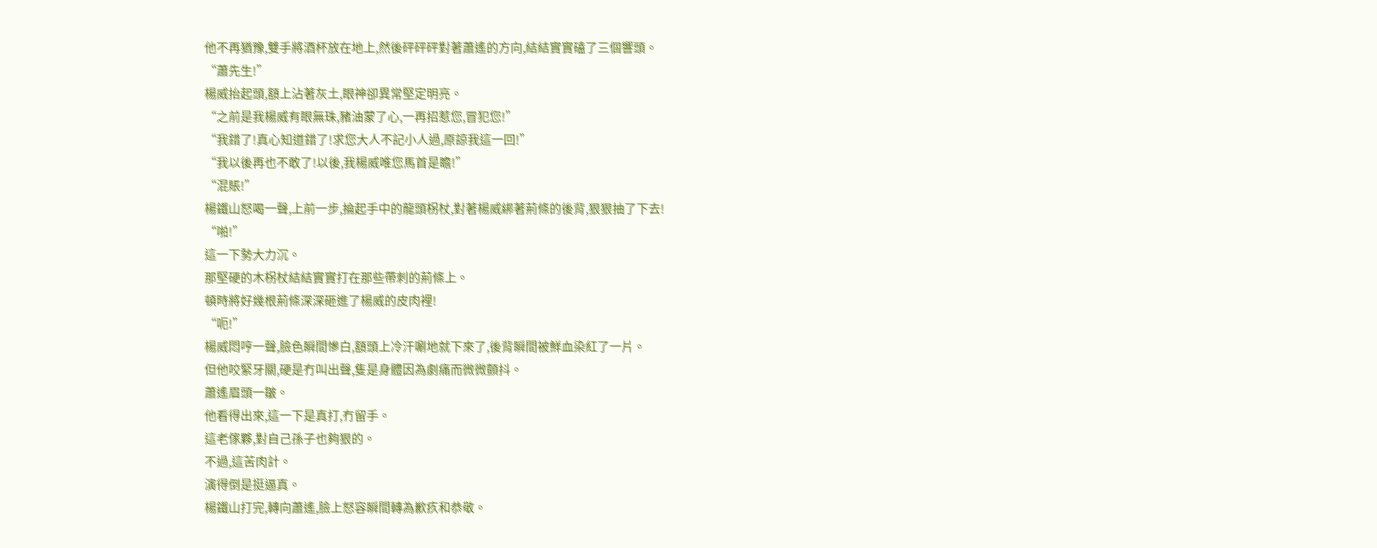他不再猶豫,雙手將酒杯放在地上,然後砰砰砰對著蕭遙的方向,結結實實磕了三個響頭。
“蕭先生!”
楊威抬起頭,額上沾著灰土,眼神卻異常堅定明亮。
“之前是我楊威有眼無珠,豬油蒙了心,一再招惹您,冒犯您!”
“我錯了!真心知道錯了!求您大人不記小人過,原諒我這一回!”
“我以後再也不敢了!以後,我楊威唯您馬首是瞻!”
“混賬!”
楊鐵山怒喝一聲,上前一步,掄起手中的龍頭柺杖,對著楊威綁著荊條的後背,狠狠抽了下去!
“啪!”
這一下勢大力沉。
那堅硬的木柺杖結結實實打在那些帶刺的荊條上。
頓時將好幾根荊條深深砸進了楊威的皮肉裡!
“呃!”
楊威悶哼一聲,臉色瞬間慘白,額頭上冷汗唰地就下來了,後背瞬間被鮮血染紅了一片。
但他咬緊牙關,硬是冇叫出聲,隻是身體因為劇痛而微微顫抖。
蕭遙眉頭一皺。
他看得出來,這一下是真打,冇留手。
這老傢夥,對自己孫子也夠狠的。
不過,這苦肉計。
演得倒是挺逼真。
楊鐵山打完,轉向蕭遙,臉上怒容瞬間轉為歉疚和恭敬。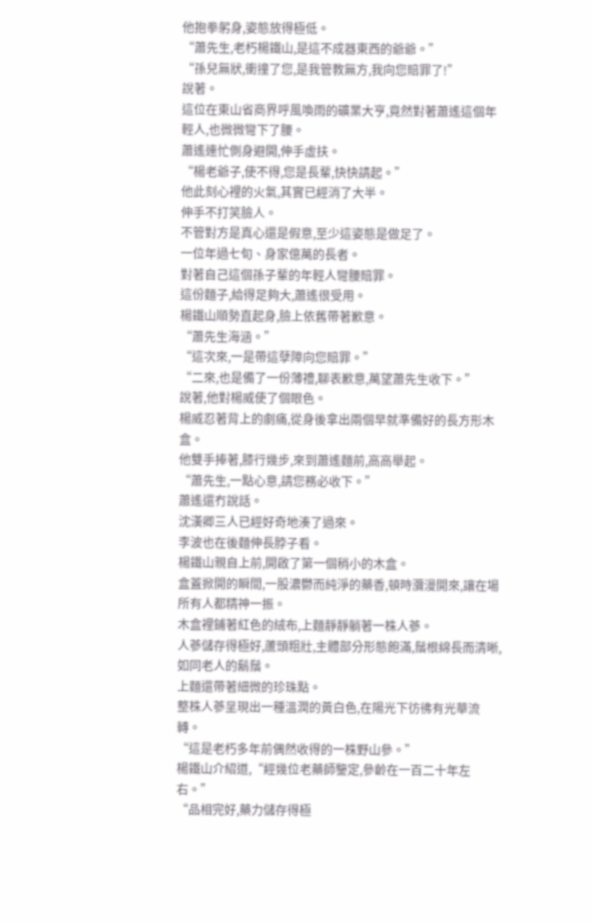他抱拳躬身,姿態放得極低。
“蕭先生,老朽楊鐵山,是這不成器東西的爺爺。”
“孫兒無狀,衝撞了您,是我管教無方,我向您賠罪了!”
說著。
這位在東山省商界呼風喚雨的礦業大亨,竟然對著蕭遙這個年輕人,也微微彎下了腰。
蕭遙連忙側身避開,伸手虛扶。
“楊老爺子,使不得,您是長輩,快快請起。”
他此刻心裡的火氣,其實已經消了大半。
伸手不打笑臉人。
不管對方是真心還是假意,至少這姿態是做足了。
一位年過七旬、身家億萬的長者。
對著自己這個孫子輩的年輕人彎腰賠罪。
這份麵子,給得足夠大,蕭遙很受用。
楊鐵山順勢直起身,臉上依舊帶著歉意。
“蕭先生海涵。”
“這次來,一是帶這孽障向您賠罪。”
“二來,也是備了一份薄禮,聊表歉意,萬望蕭先生收下。”
說著,他對楊威使了個眼色。
楊威忍著背上的劇痛,從身後拿出兩個早就準備好的長方形木盒。
他雙手捧著,膝行幾步,來到蕭遙麵前,高高舉起。
“蕭先生,一點心意,請您務必收下。”
蕭遙還冇說話。
沈漢卿三人已經好奇地湊了過來。
李波也在後麵伸長脖子看。
楊鐵山親自上前,開啟了第一個稍小的木盒。
盒蓋掀開的瞬間,一股濃鬱而純淨的藥香,頓時瀰漫開來,讓在場所有人都精神一振。
木盒裡鋪著紅色的絨布,上麵靜靜躺著一株人蔘。
人蔘儲存得極好,蘆頭粗壯,主體部分形態飽滿,鬚根綿長而清晰,如同老人的鬍鬚。
上麵還帶著細微的珍珠點。
整株人蔘呈現出一種溫潤的黃白色,在陽光下彷彿有光華流轉。
“這是老朽多年前偶然收得的一株野山參。”
楊鐵山介紹道,“經幾位老藥師鑒定,參齡在一百二十年左右。”
“品相完好,藥力儲存得極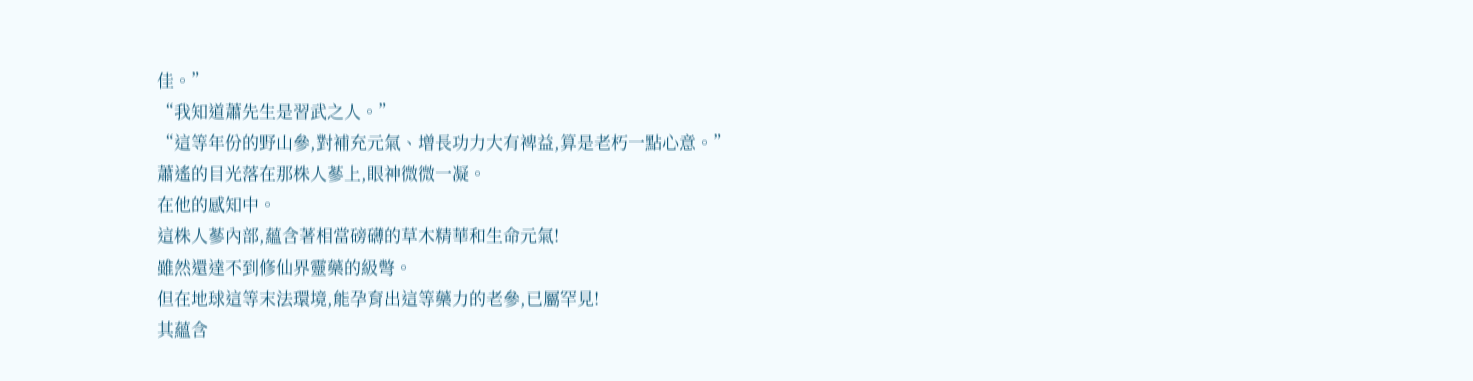佳。”
“我知道蕭先生是習武之人。”
“這等年份的野山參,對補充元氣、增長功力大有裨益,算是老朽一點心意。”
蕭遙的目光落在那株人蔘上,眼神微微一凝。
在他的感知中。
這株人蔘內部,蘊含著相當磅礴的草木精華和生命元氣!
雖然還達不到修仙界靈藥的級彆。
但在地球這等末法環境,能孕育出這等藥力的老參,已屬罕見!
其蘊含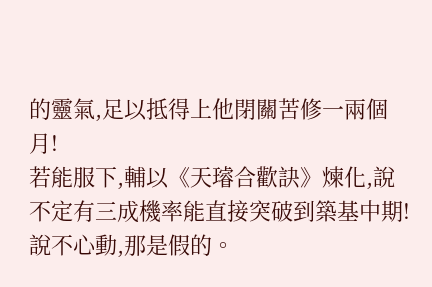的靈氣,足以抵得上他閉關苦修一兩個月!
若能服下,輔以《天璿合歡訣》煉化,說不定有三成機率能直接突破到築基中期!
說不心動,那是假的。